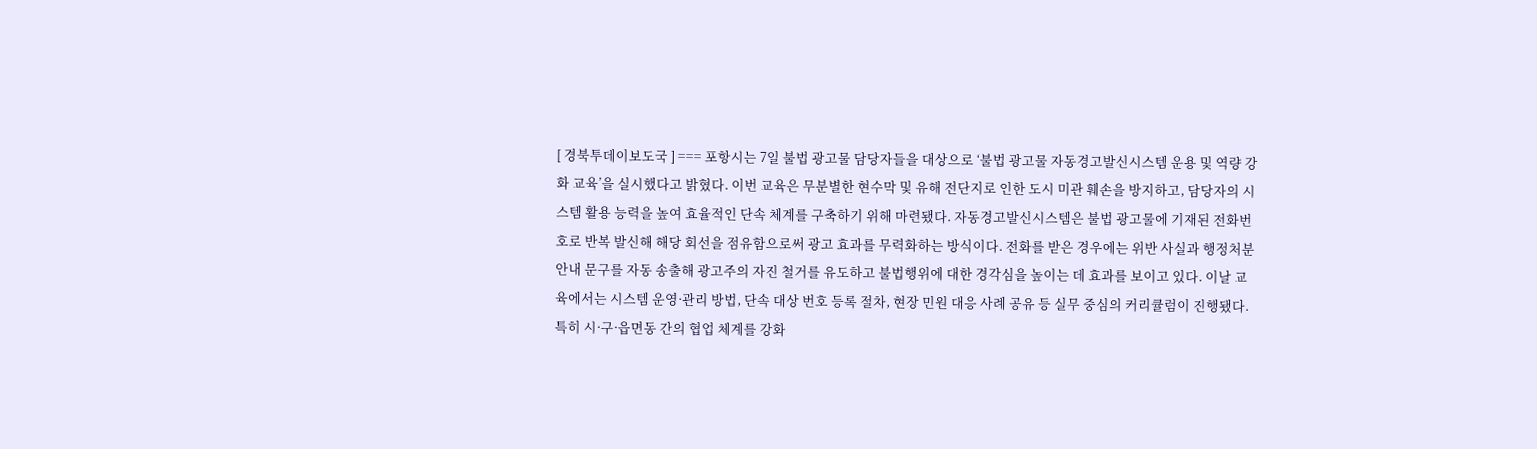[ 경북투데이보도국 ] === 포항시는 7일 불법 광고물 담당자들을 대상으로 ‘불법 광고물 자동경고발신시스템 운용 및 역량 강화 교육’을 실시했다고 밝혔다. 이번 교육은 무분별한 현수막 및 유해 전단지로 인한 도시 미관 훼손을 방지하고, 담당자의 시스템 활용 능력을 높여 효율적인 단속 체계를 구축하기 위해 마련됐다. 자동경고발신시스템은 불법 광고물에 기재된 전화번호로 반복 발신해 해당 회선을 점유함으로써 광고 효과를 무력화하는 방식이다. 전화를 받은 경우에는 위반 사실과 행정처분 안내 문구를 자동 송출해 광고주의 자진 철거를 유도하고 불법행위에 대한 경각심을 높이는 데 효과를 보이고 있다. 이날 교육에서는 시스템 운영·관리 방법, 단속 대상 번호 등록 절차, 현장 민원 대응 사례 공유 등 실무 중심의 커리큘럼이 진행됐다. 특히 시·구·읍면동 간의 협업 체계를 강화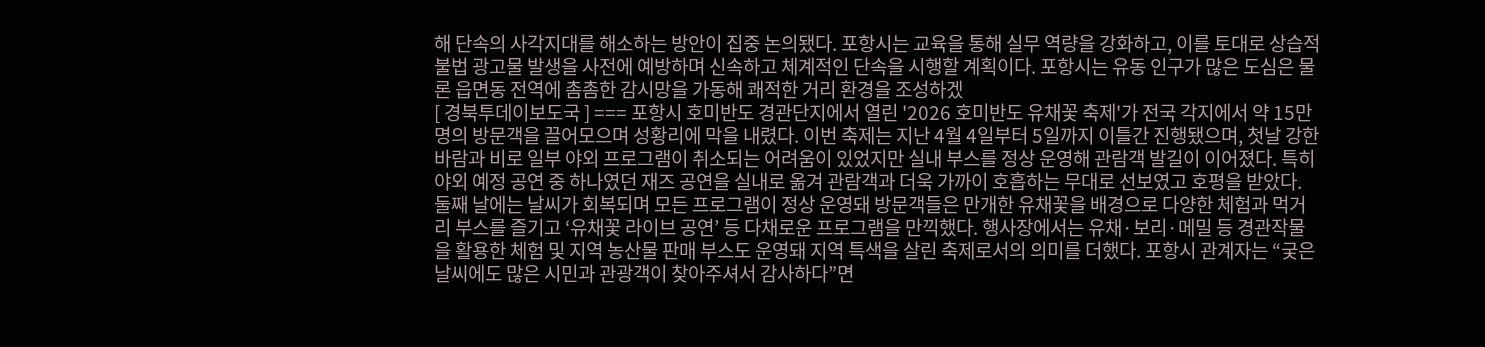해 단속의 사각지대를 해소하는 방안이 집중 논의됐다. 포항시는 교육을 통해 실무 역량을 강화하고, 이를 토대로 상습적 불법 광고물 발생을 사전에 예방하며 신속하고 체계적인 단속을 시행할 계획이다. 포항시는 유동 인구가 많은 도심은 물론 읍면동 전역에 촘촘한 감시망을 가동해 쾌적한 거리 환경을 조성하겠
[ 경북투데이보도국 ] === 포항시 호미반도 경관단지에서 열린 '2026 호미반도 유채꽃 축제'가 전국 각지에서 약 15만 명의 방문객을 끌어모으며 성황리에 막을 내렸다. 이번 축제는 지난 4월 4일부터 5일까지 이틀간 진행됐으며, 첫날 강한 바람과 비로 일부 야외 프로그램이 취소되는 어려움이 있었지만 실내 부스를 정상 운영해 관람객 발길이 이어졌다. 특히 야외 예정 공연 중 하나였던 재즈 공연을 실내로 옮겨 관람객과 더욱 가까이 호흡하는 무대로 선보였고 호평을 받았다. 둘째 날에는 날씨가 회복되며 모든 프로그램이 정상 운영돼 방문객들은 만개한 유채꽃을 배경으로 다양한 체험과 먹거리 부스를 즐기고 ‘유채꽃 라이브 공연’ 등 다채로운 프로그램을 만끽했다. 행사장에서는 유채·보리·메밀 등 경관작물을 활용한 체험 및 지역 농산물 판매 부스도 운영돼 지역 특색을 살린 축제로서의 의미를 더했다. 포항시 관계자는 “궂은 날씨에도 많은 시민과 관광객이 찾아주셔서 감사하다”면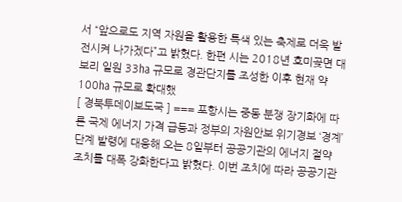서 “앞으로도 지역 자원을 활용한 특색 있는 축제로 더욱 발전시켜 나가겠다”고 밝혔다. 한편 시는 2018년 호미곶면 대보리 일원 33㏊ 규모로 경관단지를 조성한 이후 현재 약 100㏊ 규모로 확대했
[ 경북투데이보도국 ] === 포항시는 중동 분쟁 장기화에 따른 국제 에너지 가격 급등과 정부의 자원안보 위기경보 ‘경계’ 단계 발령에 대응해 오는 8일부터 공공기관의 에너지 절약 조치를 대폭 강화한다고 밝혔다. 이번 조치에 따라 공공기관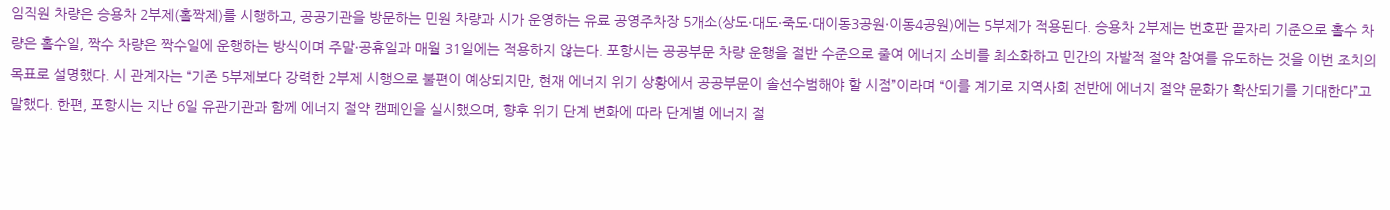임직원 차량은 승용차 2부제(홀짝제)를 시행하고, 공공기관을 방문하는 민원 차량과 시가 운영하는 유료 공영주차장 5개소(상도·대도·죽도·대이동3공원·이동4공원)에는 5부제가 적용된다. 승용차 2부제는 번호판 끝자리 기준으로 홀수 차량은 홀수일, 짝수 차량은 짝수일에 운행하는 방식이며 주말·공휴일과 매월 31일에는 적용하지 않는다. 포항시는 공공부문 차량 운행을 절반 수준으로 줄여 에너지 소비를 최소화하고 민간의 자발적 절약 참여를 유도하는 것을 이번 조치의 목표로 설명했다. 시 관계자는 “기존 5부제보다 강력한 2부제 시행으로 불편이 예상되지만, 현재 에너지 위기 상황에서 공공부문이 솔선수범해야 할 시점”이라며 “이를 계기로 지역사회 전반에 에너지 절약 문화가 확산되기를 기대한다”고 말했다. 한편, 포항시는 지난 6일 유관기관과 함께 에너지 절약 캠페인을 실시했으며, 향후 위기 단계 변화에 따라 단계별 에너지 절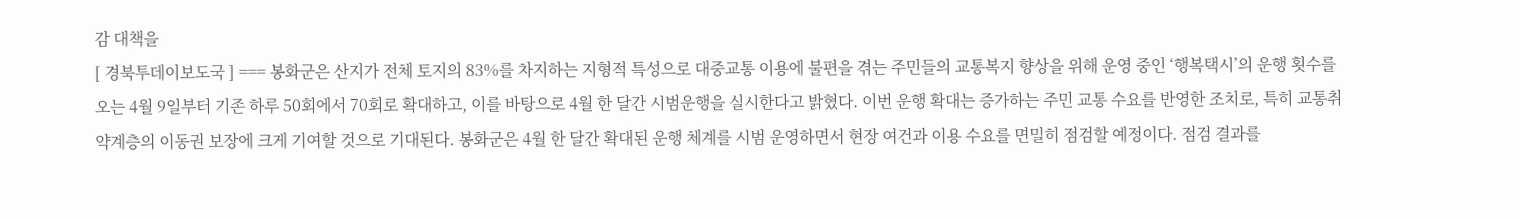감 대책을
[ 경북투데이보도국 ] === 봉화군은 산지가 전체 토지의 83%를 차지하는 지형적 특성으로 대중교통 이용에 불편을 겪는 주민들의 교통복지 향상을 위해 운영 중인 ‘행복택시’의 운행 횟수를 오는 4월 9일부터 기존 하루 50회에서 70회로 확대하고, 이를 바탕으로 4월 한 달간 시범운행을 실시한다고 밝혔다. 이번 운행 확대는 증가하는 주민 교통 수요를 반영한 조치로, 특히 교통취약계층의 이동권 보장에 크게 기여할 것으로 기대된다. 봉화군은 4월 한 달간 확대된 운행 체계를 시범 운영하면서 현장 여건과 이용 수요를 면밀히 점검할 예정이다. 점검 결과를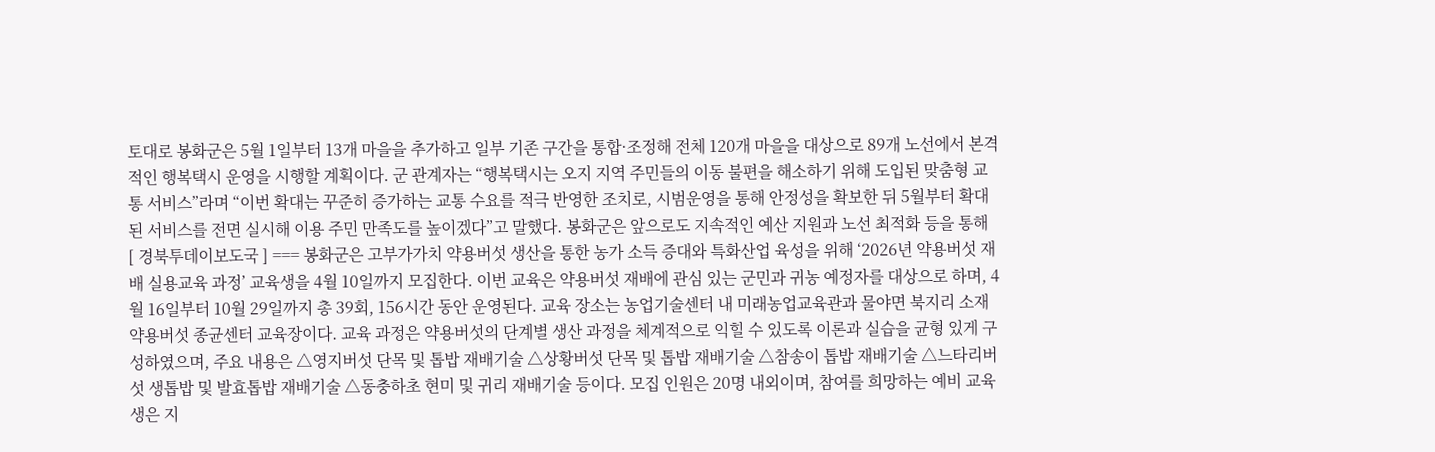토대로 봉화군은 5월 1일부터 13개 마을을 추가하고 일부 기존 구간을 통합·조정해 전체 120개 마을을 대상으로 89개 노선에서 본격적인 행복택시 운영을 시행할 계획이다. 군 관계자는 “행복택시는 오지 지역 주민들의 이동 불편을 해소하기 위해 도입된 맞춤형 교통 서비스”라며 “이번 확대는 꾸준히 증가하는 교통 수요를 적극 반영한 조치로, 시범운영을 통해 안정성을 확보한 뒤 5월부터 확대된 서비스를 전면 실시해 이용 주민 만족도를 높이겠다”고 말했다. 봉화군은 앞으로도 지속적인 예산 지원과 노선 최적화 등을 통해
[ 경북투데이보도국 ] === 봉화군은 고부가가치 약용버섯 생산을 통한 농가 소득 증대와 특화산업 육성을 위해 ‘2026년 약용버섯 재배 실용교육 과정’ 교육생을 4월 10일까지 모집한다. 이번 교육은 약용버섯 재배에 관심 있는 군민과 귀농 예정자를 대상으로 하며, 4월 16일부터 10월 29일까지 총 39회, 156시간 동안 운영된다. 교육 장소는 농업기술센터 내 미래농업교육관과 물야면 북지리 소재 약용버섯 종균센터 교육장이다. 교육 과정은 약용버섯의 단계별 생산 과정을 체계적으로 익힐 수 있도록 이론과 실습을 균형 있게 구성하였으며, 주요 내용은 △영지버섯 단목 및 톱밥 재배기술 △상황버섯 단목 및 톱밥 재배기술 △참송이 톱밥 재배기술 △느타리버섯 생톱밥 및 발효톱밥 재배기술 △동충하초 현미 및 귀리 재배기술 등이다. 모집 인원은 20명 내외이며, 참여를 희망하는 예비 교육생은 지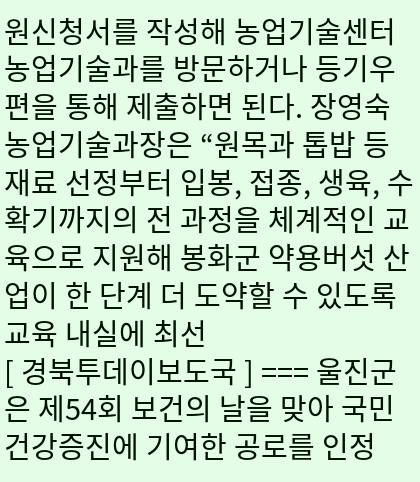원신청서를 작성해 농업기술센터 농업기술과를 방문하거나 등기우편을 통해 제출하면 된다. 장영숙 농업기술과장은 “원목과 톱밥 등 재료 선정부터 입봉, 접종, 생육, 수확기까지의 전 과정을 체계적인 교육으로 지원해 봉화군 약용버섯 산업이 한 단계 더 도약할 수 있도록 교육 내실에 최선
[ 경북투데이보도국 ] === 울진군은 제54회 보건의 날을 맞아 국민건강증진에 기여한 공로를 인정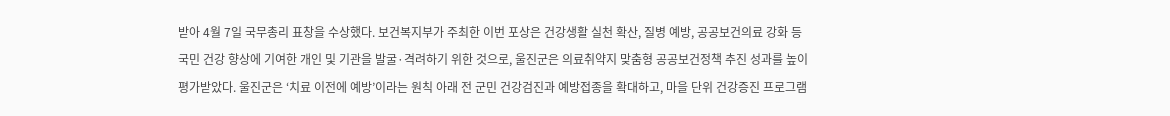받아 4월 7일 국무총리 표창을 수상했다. 보건복지부가 주최한 이번 포상은 건강생활 실천 확산, 질병 예방, 공공보건의료 강화 등 국민 건강 향상에 기여한 개인 및 기관을 발굴·격려하기 위한 것으로, 울진군은 의료취약지 맞춤형 공공보건정책 추진 성과를 높이 평가받았다. 울진군은 ‘치료 이전에 예방’이라는 원칙 아래 전 군민 건강검진과 예방접종을 확대하고, 마을 단위 건강증진 프로그램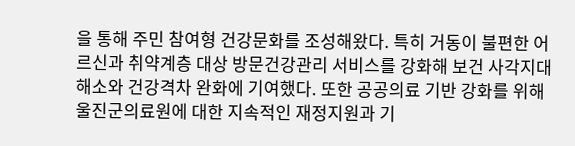을 통해 주민 참여형 건강문화를 조성해왔다. 특히 거동이 불편한 어르신과 취약계층 대상 방문건강관리 서비스를 강화해 보건 사각지대 해소와 건강격차 완화에 기여했다. 또한 공공의료 기반 강화를 위해 울진군의료원에 대한 지속적인 재정지원과 기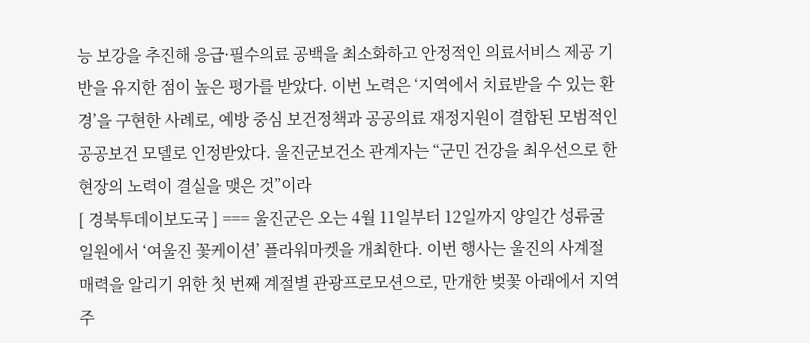능 보강을 추진해 응급·필수의료 공백을 최소화하고 안정적인 의료서비스 제공 기반을 유지한 점이 높은 평가를 받았다. 이번 노력은 ‘지역에서 치료받을 수 있는 환경’을 구현한 사례로, 예방 중심 보건정책과 공공의료 재정지원이 결합된 모범적인 공공보건 모델로 인정받았다. 울진군보건소 관계자는 “군민 건강을 최우선으로 한 현장의 노력이 결실을 맺은 것”이라
[ 경북투데이보도국 ] === 울진군은 오는 4월 11일부터 12일까지 양일간 성류굴 일원에서 ‘여울진 꽃케이션’ 플라워마켓을 개최한다. 이번 행사는 울진의 사계절 매력을 알리기 위한 첫 번째 계절별 관광프로모션으로, 만개한 벚꽃 아래에서 지역 주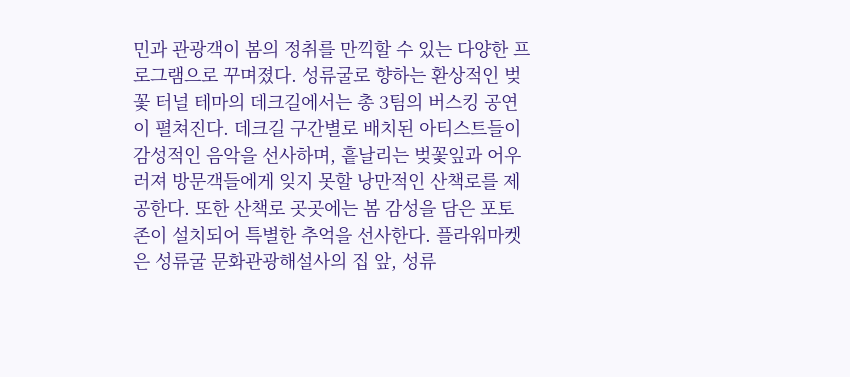민과 관광객이 봄의 정취를 만끽할 수 있는 다양한 프로그램으로 꾸며졌다. 성류굴로 향하는 환상적인 벚꽃 터널 테마의 데크길에서는 총 3팀의 버스킹 공연이 펼쳐진다. 데크길 구간별로 배치된 아티스트들이 감성적인 음악을 선사하며, 흩날리는 벚꽃잎과 어우러져 방문객들에게 잊지 못할 낭만적인 산책로를 제공한다. 또한 산책로 곳곳에는 봄 감성을 담은 포토존이 설치되어 특별한 추억을 선사한다. 플라워마켓은 성류굴 문화관광해설사의 집 앞, 성류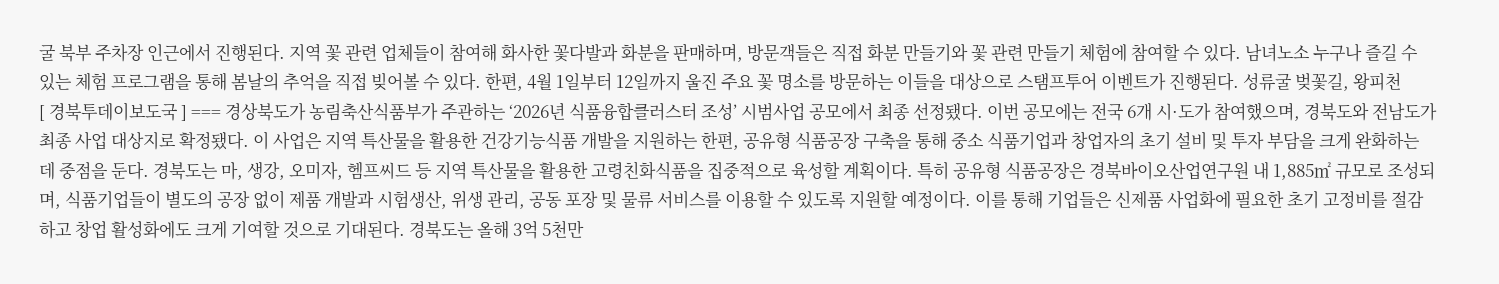굴 북부 주차장 인근에서 진행된다. 지역 꽃 관련 업체들이 참여해 화사한 꽃다발과 화분을 판매하며, 방문객들은 직접 화분 만들기와 꽃 관련 만들기 체험에 참여할 수 있다. 남녀노소 누구나 즐길 수 있는 체험 프로그램을 통해 봄날의 추억을 직접 빚어볼 수 있다. 한편, 4월 1일부터 12일까지 울진 주요 꽃 명소를 방문하는 이들을 대상으로 스탬프투어 이벤트가 진행된다. 성류굴 벚꽃길, 왕피천
[ 경북투데이보도국 ] === 경상북도가 농림축산식품부가 주관하는 ‘2026년 식품융합클러스터 조성’ 시범사업 공모에서 최종 선정됐다. 이번 공모에는 전국 6개 시·도가 참여했으며, 경북도와 전남도가 최종 사업 대상지로 확정됐다. 이 사업은 지역 특산물을 활용한 건강기능식품 개발을 지원하는 한편, 공유형 식품공장 구축을 통해 중소 식품기업과 창업자의 초기 설비 및 투자 부담을 크게 완화하는 데 중점을 둔다. 경북도는 마, 생강, 오미자, 헴프씨드 등 지역 특산물을 활용한 고령친화식품을 집중적으로 육성할 계획이다. 특히 공유형 식품공장은 경북바이오산업연구원 내 1,885㎡ 규모로 조성되며, 식품기업들이 별도의 공장 없이 제품 개발과 시험생산, 위생 관리, 공동 포장 및 물류 서비스를 이용할 수 있도록 지원할 예정이다. 이를 통해 기업들은 신제품 사업화에 필요한 초기 고정비를 절감하고 창업 활성화에도 크게 기여할 것으로 기대된다. 경북도는 올해 3억 5천만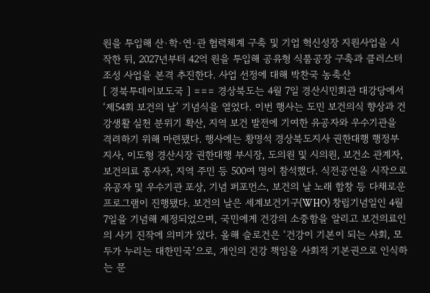원을 투입해 산·학·연·관 협력체계 구축 및 기업 혁신성장 지원사업을 시작한 뒤, 2027년부터 42억 원을 투입해 공유형 식품공장 구축과 클러스터 조성 사업을 본격 추진한다. 사업 선정에 대해 박찬국 농축산
[ 경북투데이보도국 ] === 경상북도는 4월 7일 경산시민회관 대강당에서 ‘제54회 보건의 날’ 기념식을 열었다. 이번 행사는 도민 보건의식 향상과 건강생활 실천 분위기 확산, 지역 보건 발전에 기여한 유공자와 우수기관을 격려하기 위해 마련됐다. 행사에는 황명석 경상북도지사 권한대행 행정부지사, 이도형 경산시장 권한대행 부시장, 도의원 및 시의원, 보건소 관계자, 보건의료 종사자, 지역 주민 등 500여 명이 참석했다. 식전공연을 시작으로 유공자 및 우수기관 포상, 기념 퍼포먼스, 보건의 날 노래 합창 등 다채로운 프로그램이 진행됐다. 보건의 날은 세계보건기구(WHO) 창립기념일인 4월 7일을 기념해 제정되었으며, 국민에게 건강의 소중함을 알리고 보건의료인의 사기 진작에 의미가 있다. 올해 슬로건은 ‘건강이 기본이 되는 사회, 모두가 누리는 대한민국’으로, 개인의 건강 책임을 사회적 기본권으로 인식하는 문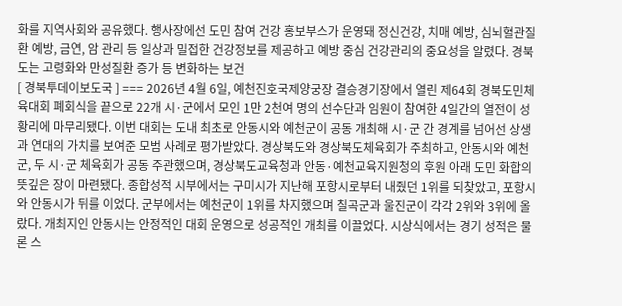화를 지역사회와 공유했다. 행사장에선 도민 참여 건강 홍보부스가 운영돼 정신건강, 치매 예방, 심뇌혈관질환 예방, 금연, 암 관리 등 일상과 밀접한 건강정보를 제공하고 예방 중심 건강관리의 중요성을 알렸다. 경북도는 고령화와 만성질환 증가 등 변화하는 보건
[ 경북투데이보도국 ] === 2026년 4월 6일, 예천진호국제양궁장 결승경기장에서 열린 제64회 경북도민체육대회 폐회식을 끝으로 22개 시·군에서 모인 1만 2천여 명의 선수단과 임원이 참여한 4일간의 열전이 성황리에 마무리됐다. 이번 대회는 도내 최초로 안동시와 예천군이 공동 개최해 시·군 간 경계를 넘어선 상생과 연대의 가치를 보여준 모범 사례로 평가받았다. 경상북도와 경상북도체육회가 주최하고, 안동시와 예천군, 두 시·군 체육회가 공동 주관했으며, 경상북도교육청과 안동·예천교육지원청의 후원 아래 도민 화합의 뜻깊은 장이 마련됐다. 종합성적 시부에서는 구미시가 지난해 포항시로부터 내줬던 1위를 되찾았고, 포항시와 안동시가 뒤를 이었다. 군부에서는 예천군이 1위를 차지했으며 칠곡군과 울진군이 각각 2위와 3위에 올랐다. 개최지인 안동시는 안정적인 대회 운영으로 성공적인 개최를 이끌었다. 시상식에서는 경기 성적은 물론 스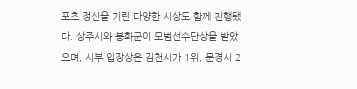포츠 정신을 기린 다양한 시상도 함께 진행됐다. 상주시와 봉화군이 모범선수단상을 받았으며, 시부 입장상은 김천시가 1위, 문경시 2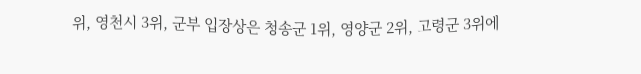위, 영천시 3위, 군부 입장상은 청송군 1위, 영양군 2위, 고령군 3위에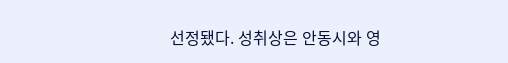선정됐다. 성취상은 안동시와 영